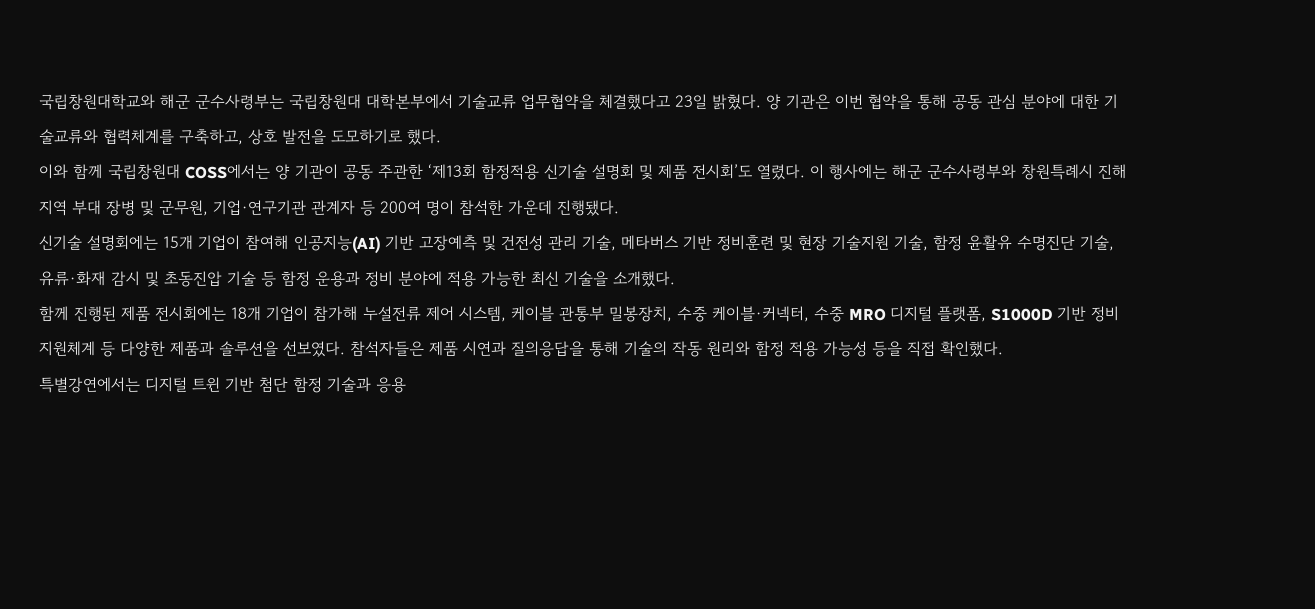국립창원대학교와 해군 군수사령부는 국립창원대 대학본부에서 기술교류 업무협약을 체결했다고 23일 밝혔다. 양 기관은 이번 협약을 통해 공동 관심 분야에 대한 기술교류와 협력체계를 구축하고, 상호 발전을 도모하기로 했다.
이와 함께 국립창원대 COSS에서는 양 기관이 공동 주관한 ‘제13회 함정적용 신기술 설명회 및 제품 전시회’도 열렸다. 이 행사에는 해군 군수사령부와 창원특례시 진해지역 부대 장병 및 군무원, 기업·연구기관 관계자 등 200여 명이 참석한 가운데 진행됐다.
신기술 설명회에는 15개 기업이 참여해 인공지능(AI) 기반 고장예측 및 건전성 관리 기술, 메타버스 기반 정비훈련 및 현장 기술지원 기술, 함정 윤활유 수명진단 기술, 유류·화재 감시 및 초동진압 기술 등 함정 운용과 정비 분야에 적용 가능한 최신 기술을 소개했다.
함께 진행된 제품 전시회에는 18개 기업이 참가해 누설전류 제어 시스템, 케이블 관통부 밀봉장치, 수중 케이블·커넥터, 수중 MRO 디지털 플랫폼, S1000D 기반 정비지원체계 등 다양한 제품과 솔루션을 선보였다. 참석자들은 제품 시연과 질의응답을 통해 기술의 작동 원리와 함정 적용 가능성 등을 직접 확인했다.
특별강연에서는 디지털 트윈 기반 첨단 함정 기술과 응용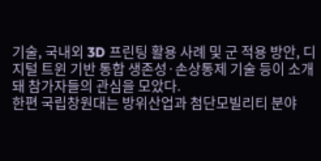기술, 국내외 3D 프린팅 활용 사례 및 군 적용 방안, 디지털 트윈 기반 통합 생존성·손상통제 기술 등이 소개돼 참가자들의 관심을 모았다.
한편 국립창원대는 방위산업과 첨단모빌리티 분야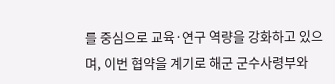를 중심으로 교육·연구 역량을 강화하고 있으며, 이번 협약을 계기로 해군 군수사령부와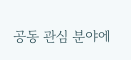공동 관심 분야에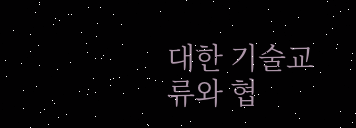대한 기술교류와 협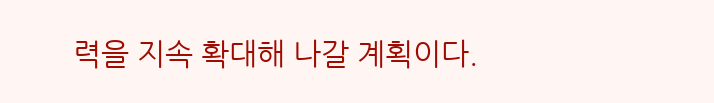력을 지속 확대해 나갈 계획이다.